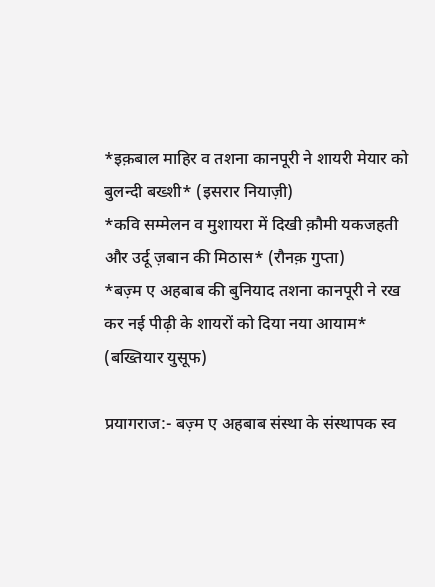*इक़बाल माहिर व तशना कानपूरी ने शायरी मेयार को बुलन्दी बख्शी* (इसरार नियाज़ी)
*कवि सम्मेलन व मुशायरा में दिखी क़ौमी यकजहती और उर्दू ज़बान की मिठास* (रौनक़ गुप्ता)
*बज़्म ए अहबाब की बुनियाद तशना कानपूरी ने रख कर नई पीढ़ी के शायरों को दिया नया आयाम* (बख्तियार युसूफ)

प्रयागराज:- बज़्म ए अहबाब संस्था के संस्थापक स्व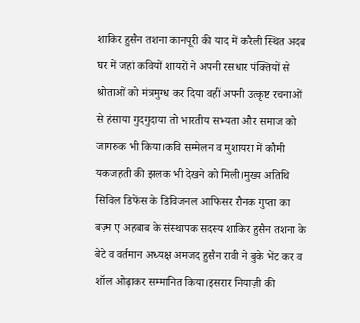शाकिर हुसैन तशना कानपूरी की याद में करैली स्थित अदब घर में जहां कवियों शायरों ने अपनी रसधार पंक्तियों से श्रोताओं को मंत्रमुग्ध कर दिया वहीं अपनी उत्कृष्ट रचनाओं से हंसाया गुदगुदाया तो भारतीय सभ्यता और समाज को जागरुक भी किया।कवि सम्मेलन व मुशायरा में कौमी यकजहती की झलक भी देखने को मिली।मुख्य अतिथि सिविल डिफेंस के डिविजनल आफिसर रौनक गुप्ता का बज़्म ए अहबाब के संस्थापक सदस्य शाकिर हुसैन तशना के बेटे व वर्तमान अध्यक्ष अमजद हुसैन रावी ने बुके भेंट कर व शॉल ओढ़ाकर सम्मानित किया।इसरार नियाज़ी की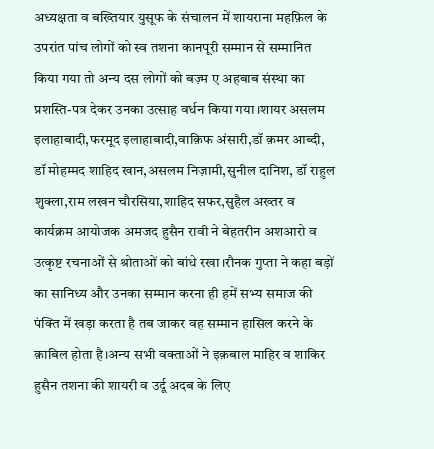अध्यक्षता व बख्तियार युसूफ के संचालन में शायराना महफ़िल के उपरांत पांच लोगों को स्व तशना कानपूरी सम्मान से सम्मानित किया गया तो अन्य दस लोगों को बज़्म ए अहबाब संस्था का प्रशस्ति-पत्र देकर उनका उत्साह वर्धन किया गया।शायर असलम इलाहाबादी,फरमूद इलाहाबादी,वाक़िफ अंसारी,डॉ क़मर आब्दी, डॉ मोहम्मद शाहिद खान,असलम निज़ामी,सुनील दानिश, डॉ राहुल शुक्ला,राम लखन चौरसिया,शाहिद सफर,सुहैल अख्तर व कार्यक्रम आयोजक अमजद हुसैन रावी ने बेहतरीन अशआरो व उत्कृष्ट रचनाओं से श्रोताओं को बांधे रखा।रौनक गुप्ता ने कहा बड़ों का सानिध्य और उनका सम्मान करना ही हमें सभ्य समाज की पंक्ति में खड़ा करता है तब जाकर वह सम्मान हासिल करने के क़ाबिल होता है।अन्य सभी वक्ताओं ने इक़बाल माहिर व शाकिर हुसैन तशना की शायरी व उर्दू अदब के लिए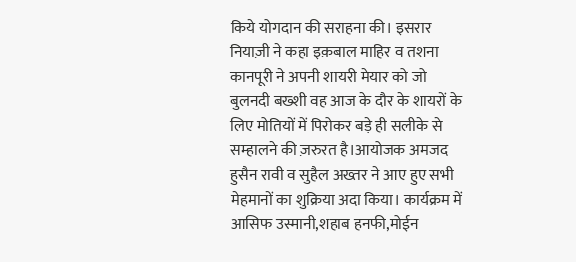किये योगदान की सराहना की। इसरार नियाज़ी ने कहा इक़बाल माहिर व तशना कानपूरी ने अपनी शायरी मेयार को जो बुलनदी बख्शी वह आज के दौर के शायरों के लिए मोतियों में पिरोकर बड़े ही सलीके से सम्हालने की ज़रुरत है।आयोजक अमजद हुसैन रावी व सुहैल अख्तर ने आए हुए सभी मेहमानों का शुक्रिया अदा किया। कार्यक्रम में आसिफ उस्मानी,शहाब हनफी,मोईन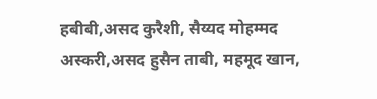हबीबी,असद कुरैशी, सैय्यद मोहम्मद अस्करी,असद हुसैन ताबी, महमूद खान,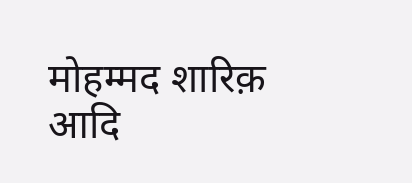मोहम्मद शारिक़ आदि